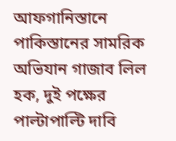আফগানিস্তানে পাকিস্তানের সামরিক অভিযান গাজাব লিল হক, দুই পক্ষের পাল্টাপাল্টি দাবি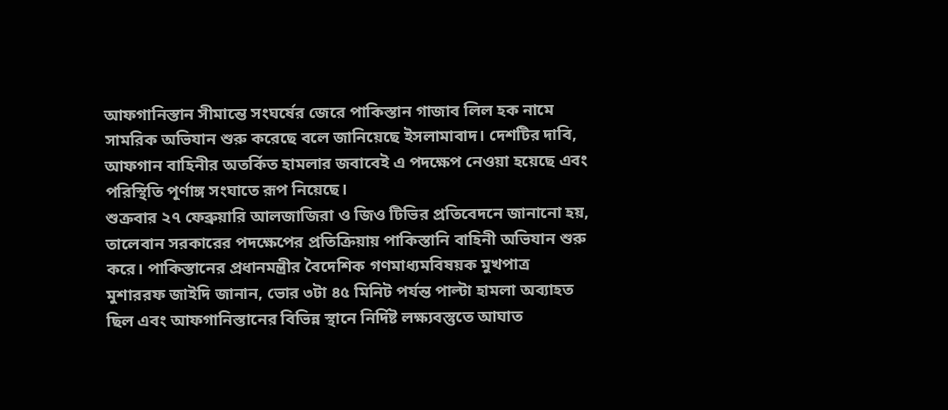আফগানিস্তান সীমান্তে সংঘর্ষের জেরে পাকিস্তান গাজাব লিল হক নামে সামরিক অভিযান শুরু করেছে বলে জানিয়েছে ইসলামাবাদ। দেশটির দাবি, আফগান বাহিনীর অতর্কিত হামলার জবাবেই এ পদক্ষেপ নেওয়া হয়েছে এবং পরিস্থিতি পূর্ণাঙ্গ সংঘাতে রূপ নিয়েছে।
শুক্রবার ২৭ ফেব্রুয়ারি আলজাজিরা ও জিও টিভির প্রতিবেদনে জানানো হয়, তালেবান সরকারের পদক্ষেপের প্রতিক্রিয়ায় পাকিস্তানি বাহিনী অভিযান শুরু করে। পাকিস্তানের প্রধানমন্ত্রীর বৈদেশিক গণমাধ্যমবিষয়ক মুখপাত্র মুশাররফ জাইদি জানান, ভোর ৩টা ৪৫ মিনিট পর্যন্ত পাল্টা হামলা অব্যাহত ছিল এবং আফগানিস্তানের বিভিন্ন স্থানে নির্দিষ্ট লক্ষ্যবস্তুতে আঘাত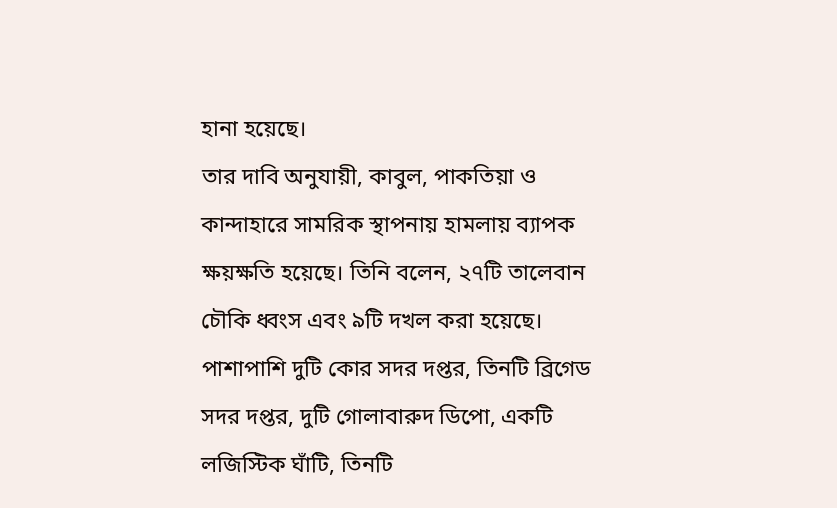হানা হয়েছে।
তার দাবি অনুযায়ী, কাবুল, পাকতিয়া ও কান্দাহারে সামরিক স্থাপনায় হামলায় ব্যাপক ক্ষয়ক্ষতি হয়েছে। তিনি বলেন, ২৭টি তালেবান চৌকি ধ্বংস এবং ৯টি দখল করা হয়েছে। পাশাপাশি দুটি কোর সদর দপ্তর, তিনটি ব্রিগেড সদর দপ্তর, দুটি গোলাবারুদ ডিপো, একটি লজিস্টিক ঘাঁটি, তিনটি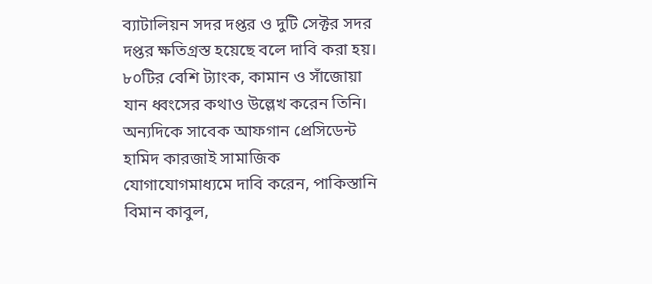ব্যাটালিয়ন সদর দপ্তর ও দুটি সেক্টর সদর দপ্তর ক্ষতিগ্রস্ত হয়েছে বলে দাবি করা হয়। ৮০টির বেশি ট্যাংক, কামান ও সাঁজোয়া যান ধ্বংসের কথাও উল্লেখ করেন তিনি।
অন্যদিকে সাবেক আফগান প্রেসিডেন্ট হামিদ কারজাই সামাজিক যোগাযোগমাধ্যমে দাবি করেন, পাকিস্তানি বিমান কাবুল,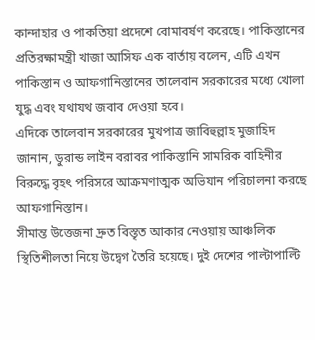কান্দাহার ও পাকতিয়া প্রদেশে বোমাবর্ষণ করেছে। পাকিস্তানের প্রতিরক্ষামন্ত্রী খাজা আসিফ এক বার্তায় বলেন, এটি এখন পাকিস্তান ও আফগানিস্তানের তালেবান সরকারের মধ্যে খোলা যুদ্ধ এবং যথাযথ জবাব দেওয়া হবে।
এদিকে তালেবান সরকারের মুখপাত্র জাবিহুল্লাহ মুজাহিদ জানান, ডুরান্ড লাইন বরাবর পাকিস্তানি সামরিক বাহিনীর বিরুদ্ধে বৃহৎ পরিসরে আক্রমণাত্মক অভিযান পরিচালনা করছে আফগানিস্তান।
সীমান্ত উত্তেজনা দ্রুত বিস্তৃত আকার নেওয়ায় আঞ্চলিক স্থিতিশীলতা নিয়ে উদ্বেগ তৈরি হয়েছে। দুই দেশের পাল্টাপাল্টি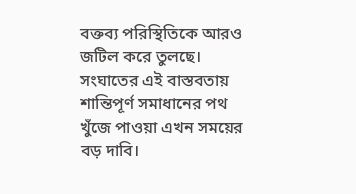বক্তব্য পরিস্থিতিকে আরও জটিল করে তুলছে। সংঘাতের এই বাস্তবতায় শান্তিপূর্ণ সমাধানের পথ খুঁজে পাওয়া এখন সময়ের বড় দাবি।